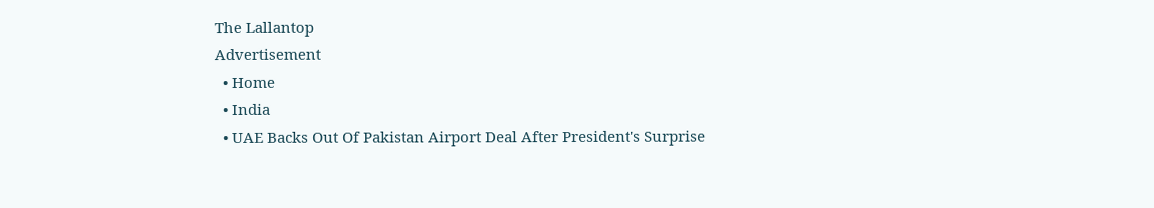The Lallantop
Advertisement
  • Home
  • India
  • UAE Backs Out Of Pakistan Airport Deal After President's Surprise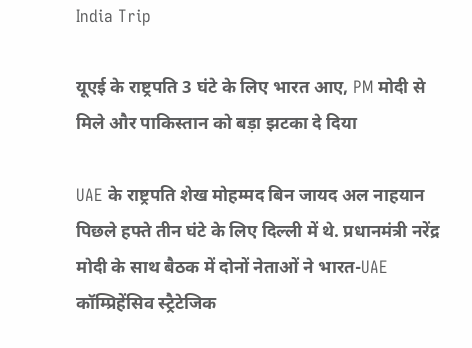India Trip

यूएई के राष्ट्रपति 3 घंटे के लिए भारत आए, PM मोदी से मिले और पाकिस्तान को बड़ा झटका दे दिया

UAE के राष्ट्रपति शेख मोहम्मद बिन जायद अल नाहयान पिछले हफ्ते तीन घंटे के लिए दिल्ली में थे. प्रधानमंत्री नरेंद्र मोदी के साथ बैठक में दोनों नेताओं ने भारत-UAE कॉम्प्रिहेंसिव स्ट्रैटेजिक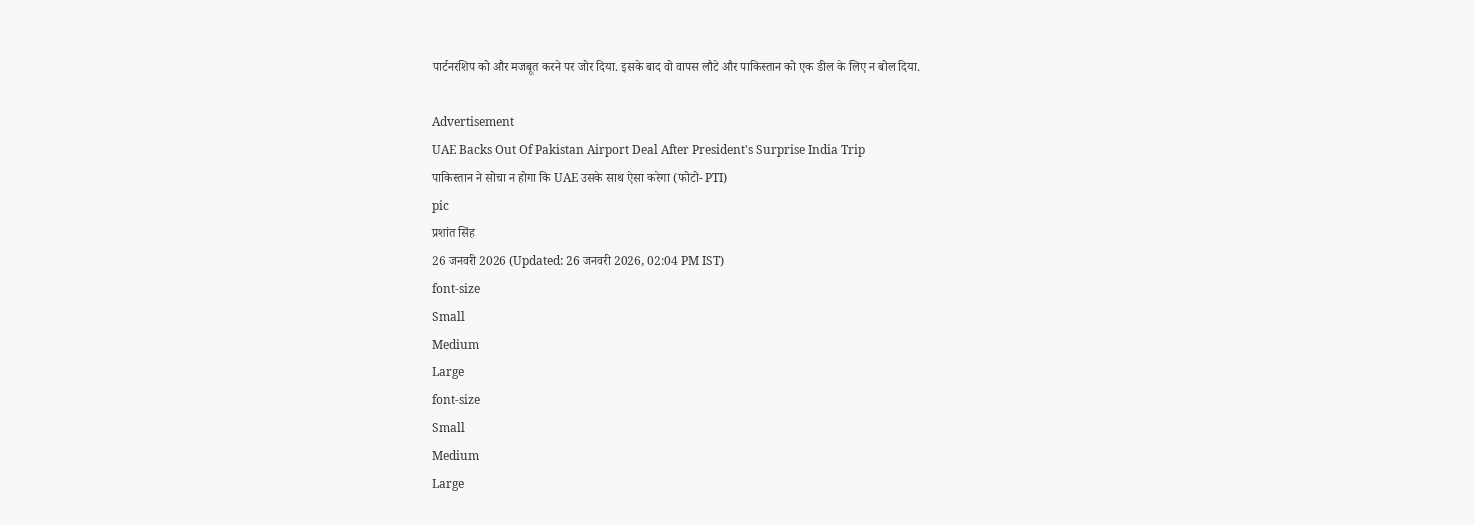पार्टनरशिप को और मजबूत करने पर जोर दिया. इसके बाद वो वापस लौटे और पाकिस्तान को एक डील के लिए न बोल दिया.

Advertisement
UAE Backs Out Of Pakistan Airport Deal After President's Surprise India Trip
पाकिस्तान ने सोचा न होगा कि UAE उसके साथ ऐसा करेगा (फोटो- PTI)
pic
प्रशांत सिंह
26 जनवरी 2026 (Updated: 26 जनवरी 2026, 02:04 PM IST)
font-size
Small
Medium
Large
font-size
Small
Medium
Large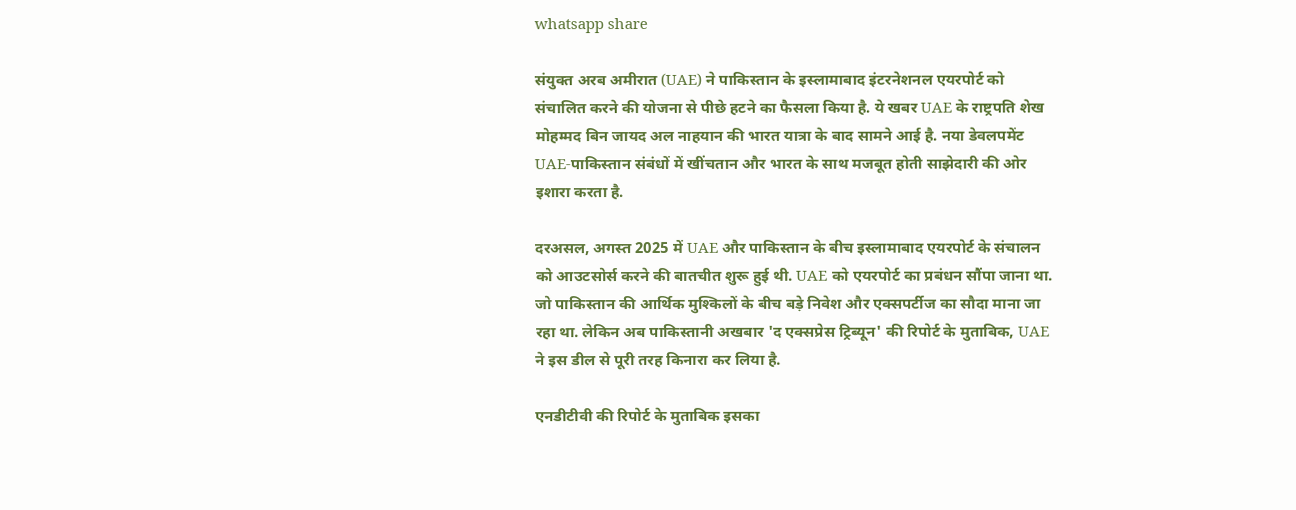whatsapp share

संयुक्त अरब अमीरात (UAE) ने पाकिस्तान के इस्लामाबाद इंटरनेशनल एयरपोर्ट को संचालित करने की योजना से पीछे हटने का फैसला किया है. ये खबर UAE के राष्ट्रपति शेख मोहम्मद बिन जायद अल नाहयान की भारत यात्रा के बाद सामने आई है. नया डेवलपमेंट UAE-पाकिस्तान संबंधों में खींचतान और भारत के साथ मजबूत होती साझेदारी की ओर इशारा करता है.

दरअसल, अगस्त 2025 में UAE और पाकिस्तान के बीच इस्लामाबाद एयरपोर्ट के संचालन को आउटसोर्स करने की बातचीत शुरू हुई थी. UAE को एयरपोर्ट का प्रबंधन सौंपा जाना था. जो पाकिस्तान की आर्थिक मुश्किलों के बीच बड़े निवेश और एक्सपर्टीज का सौदा माना जा रहा था. लेकिन अब पाकिस्तानी अखबार 'द एक्सप्रेस ट्रिब्यून' की रिपोर्ट के मुताबिक, UAE ने इस डील से पूरी तरह किनारा कर लिया है.

एनडीटीवी की रिपोर्ट के मुताबिक इसका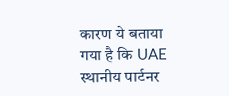कारण ये बताया गया है कि UAE स्थानीय पार्टनर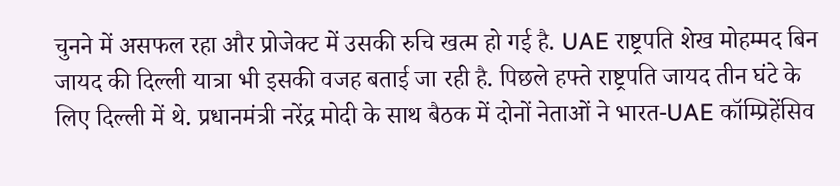चुनने में असफल रहा और प्रोजेक्ट में उसकी रुचि खत्म हो गई है. UAE राष्ट्रपति शेख मोहम्मद बिन जायद की दिल्ली यात्रा भी इसकी वजह बताई जा रही है. पिछले हफ्ते राष्ट्रपति जायद तीन घंटे के लिए दिल्ली में थे. प्रधानमंत्री नरेंद्र मोदी के साथ बैठक में दोनों नेताओं ने भारत-UAE कॉम्प्रिहेंसिव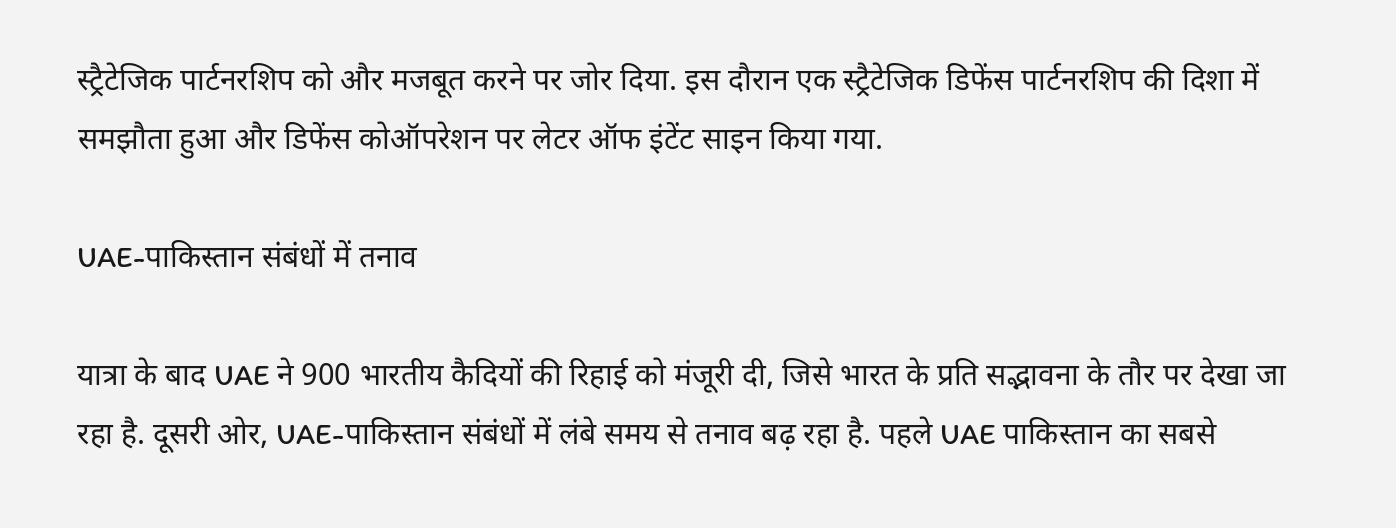स्ट्रैटेजिक पार्टनरशिप को और मजबूत करने पर जोर दिया. इस दौरान एक स्ट्रैटेजिक डिफेंस पार्टनरशिप की दिशा में समझौता हुआ और डिफेंस कोऑपरेशन पर लेटर ऑफ इंटेंट साइन किया गया.

UAE-पाकिस्तान संबंधों में तनाव

यात्रा के बाद UAE ने 900 भारतीय कैदियों की रिहाई को मंजूरी दी, जिसे भारत के प्रति सद्भावना के तौर पर देखा जा रहा है. दूसरी ओर, UAE-पाकिस्तान संबंधों में लंबे समय से तनाव बढ़ रहा है. पहले UAE पाकिस्तान का सबसे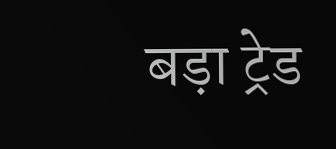बड़ा ट्रेड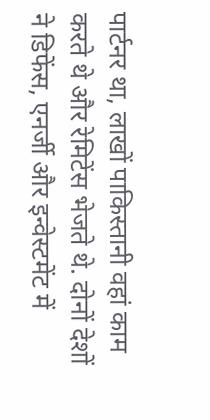पार्टनर था, लाखों पाकिस्तानी वहां काम करते थे और रेमिटेंस भेजते थे. दोनों देशों ने डिफेंस, एनर्जी और इन्वेस्टमेंट में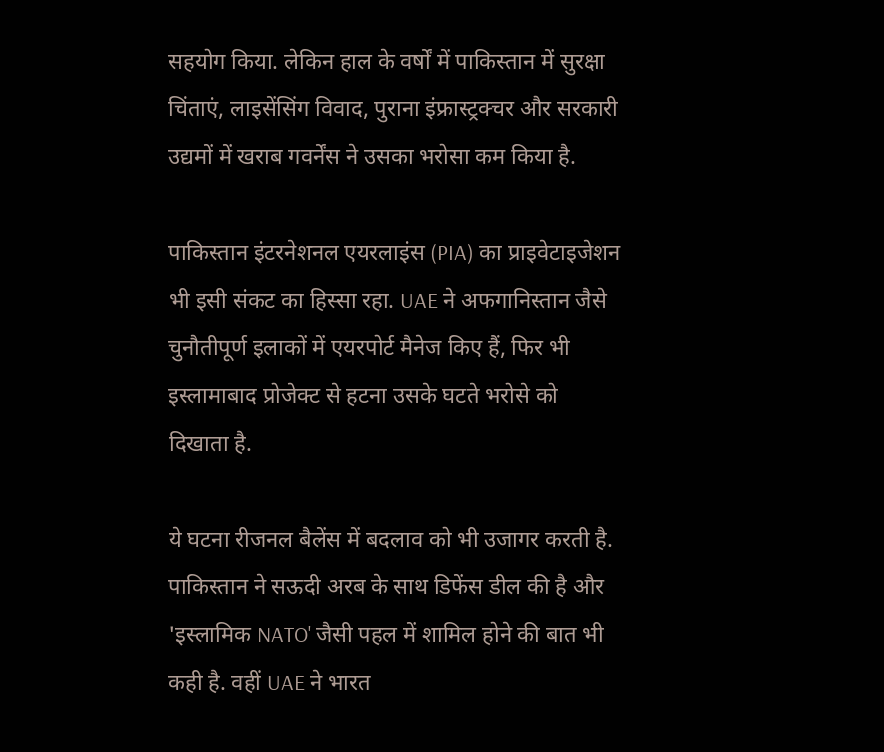सहयोग किया. लेकिन हाल के वर्षों में पाकिस्तान में सुरक्षा चिंताएं, लाइसेंसिंग विवाद, पुराना इंफ्रास्ट्रक्चर और सरकारी उद्यमों में खराब गवर्नेंस ने उसका भरोसा कम किया है.

पाकिस्तान इंटरनेशनल एयरलाइंस (PIA) का प्राइवेटाइजेशन भी इसी संकट का हिस्सा रहा. UAE ने अफगानिस्तान जैसे चुनौतीपूर्ण इलाकों में एयरपोर्ट मैनेज किए हैं, फिर भी इस्लामाबाद प्रोजेक्ट से हटना उसके घटते भरोसे को दिखाता है.

ये घटना रीजनल बैलेंस में बदलाव को भी उजागर करती है. पाकिस्तान ने सऊदी अरब के साथ डिफेंस डील की है और 'इस्लामिक NATO' जैसी पहल में शामिल होने की बात भी कही है. वहीं UAE ने भारत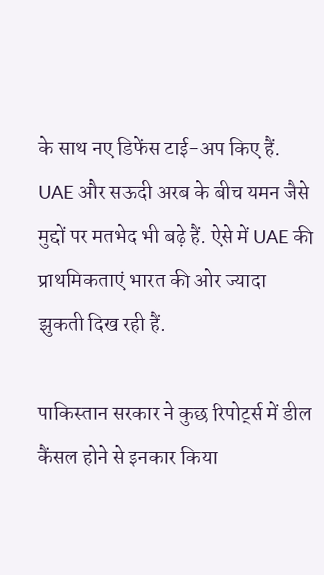के साथ नए डिफेंस टाई-अप किए हैं. UAE और सऊदी अरब के बीच यमन जैसे मुद्दों पर मतभेद भी बढ़े हैं. ऐसे में UAE की प्राथमिकताएं भारत की ओर ज्यादा झुकती दिख रही हैं.

पाकिस्तान सरकार ने कुछ रिपोर्ट्स में डील कैंसल होने से इनकार किया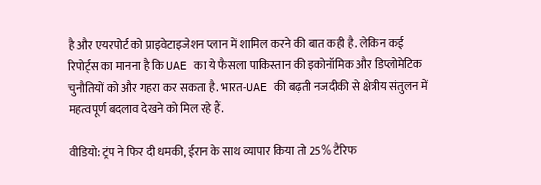है और एयरपोर्ट को प्राइवेटाइजेशन प्लान में शामिल करने की बात कही है. लेकिन कई रिपोर्ट्स का मानना है कि UAE का ये फैसला पाकिस्तान की इकोनॉमिक और डिप्लोमेटिक चुनौतियों को और गहरा कर सकता है. भारत-UAE की बढ़ती नजदीकी से क्षेत्रीय संतुलन में महत्वपूर्ण बदलाव देखने को मिल रहे हैं.

वीडियो: ट्रंप ने फिर दी धमकी, ईरान के साथ व्यापार किया तो 25% टैरिफ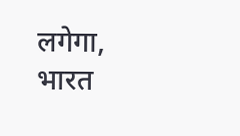लगेगा, भारत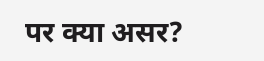पर क्या असर?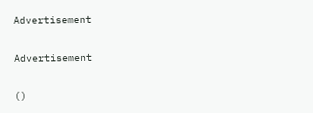Advertisement

Advertisement

()